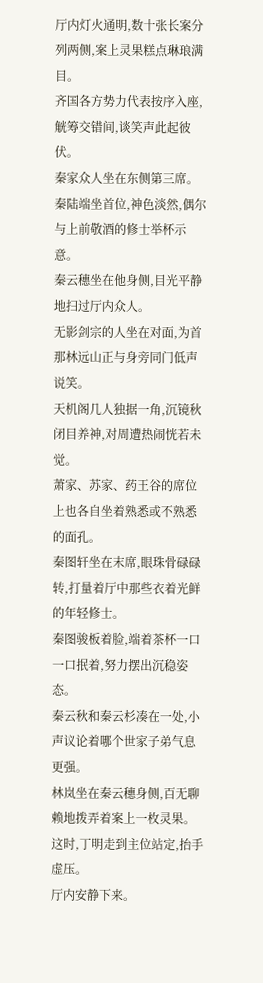厅内灯火通明,数十张长案分列两侧,案上灵果糕点琳琅满目。
齐国各方势力代表按序入座,觥筹交错间,谈笑声此起彼伏。
秦家众人坐在东侧第三席。
秦陆端坐首位,神色淡然,偶尔与上前敬酒的修士举杯示意。
秦云穗坐在他身侧,目光平静地扫过厅内众人。
无影剑宗的人坐在对面,为首那林远山正与身旁同门低声说笑。
天机阁几人独据一角,沉镜秋闭目养神,对周遭热闹恍若未觉。
萧家、苏家、药王谷的席位上也各自坐着熟悉或不熟悉的面孔。
秦图轩坐在末席,眼珠骨碌碌转,打量着厅中那些衣着光鲜的年轻修士。
秦图骏板着脸,端着茶杯一口一口抿着,努力摆出沉稳姿态。
秦云秋和秦云杉凑在一处,小声议论着哪个世家子弟气息更强。
林岚坐在秦云穗身侧,百无聊赖地拨弄着案上一枚灵果。
这时,丁明走到主位站定,抬手虚压。
厅内安静下来。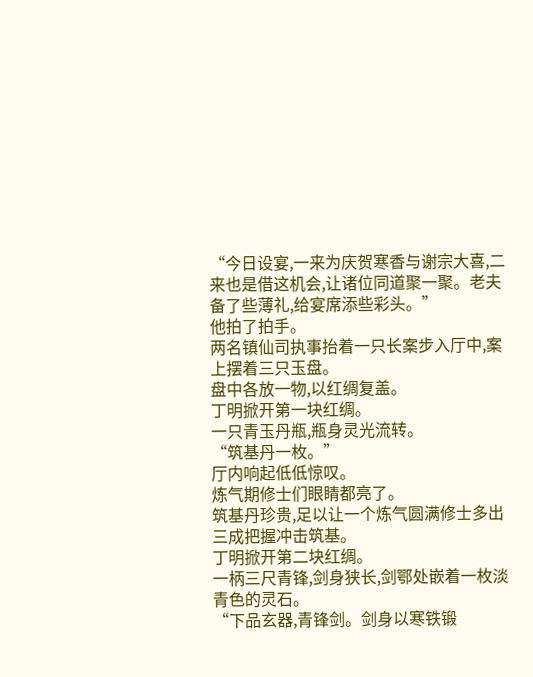“今日设宴,一来为庆贺寒香与谢宗大喜,二来也是借这机会,让诸位同道聚一聚。老夫备了些薄礼,给宴席添些彩头。”
他拍了拍手。
两名镇仙司执事抬着一只长案步入厅中,案上摆着三只玉盘。
盘中各放一物,以红绸复盖。
丁明掀开第一块红绸。
一只青玉丹瓶,瓶身灵光流转。
“筑基丹一枚。”
厅内响起低低惊叹。
炼气期修士们眼睛都亮了。
筑基丹珍贵,足以让一个炼气圆满修士多出三成把握冲击筑基。
丁明掀开第二块红绸。
一柄三尺青锋,剑身狭长,剑鄂处嵌着一枚淡青色的灵石。
“下品玄器,青锋剑。剑身以寒铁锻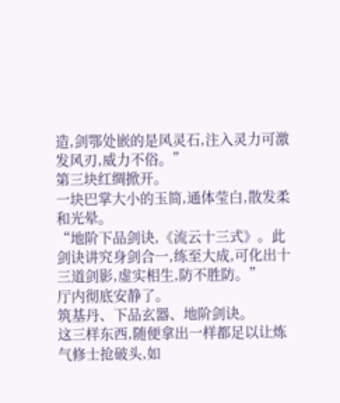造,剑鄂处嵌的是风灵石,注入灵力可激发风刃,威力不俗。”
第三块红绸掀开。
一块巴掌大小的玉简,通体莹白,散发柔和光晕。
“地阶下品剑诀,《流云十三式》。此剑诀讲究身剑合一,练至大成,可化出十三道剑影,虚实相生,防不胜防。”
厅内彻底安静了。
筑基丹、下品玄器、地阶剑诀。
这三样东西,随便拿出一样都足以让炼气修士抢破头,如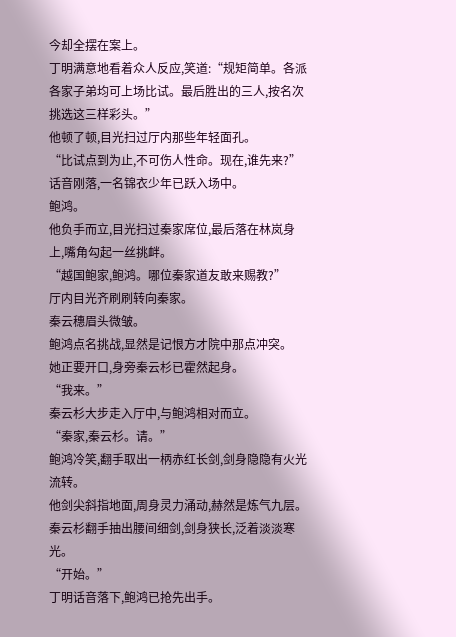今却全摆在案上。
丁明满意地看着众人反应,笑道:“规矩简单。各派各家子弟均可上场比试。最后胜出的三人,按名次挑选这三样彩头。”
他顿了顿,目光扫过厅内那些年轻面孔。
“比试点到为止,不可伤人性命。现在,谁先来?”
话音刚落,一名锦衣少年已跃入场中。
鲍鸿。
他负手而立,目光扫过秦家席位,最后落在林岚身上,嘴角勾起一丝挑衅。
“越国鲍家,鲍鸿。哪位秦家道友敢来赐教?”
厅内目光齐刷刷转向秦家。
秦云穗眉头微皱。
鲍鸿点名挑战,显然是记恨方才院中那点冲突。
她正要开口,身旁秦云杉已霍然起身。
“我来。”
秦云杉大步走入厅中,与鲍鸿相对而立。
“秦家,秦云杉。请。”
鲍鸿冷笑,翻手取出一柄赤红长剑,剑身隐隐有火光流转。
他剑尖斜指地面,周身灵力涌动,赫然是炼气九层。
秦云杉翻手抽出腰间细剑,剑身狭长,泛着淡淡寒光。
“开始。”
丁明话音落下,鲍鸿已抢先出手。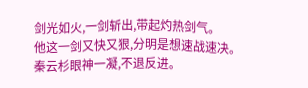剑光如火,一剑斩出,带起灼热剑气。
他这一剑又快又狠,分明是想速战速决。
秦云杉眼神一凝,不退反进。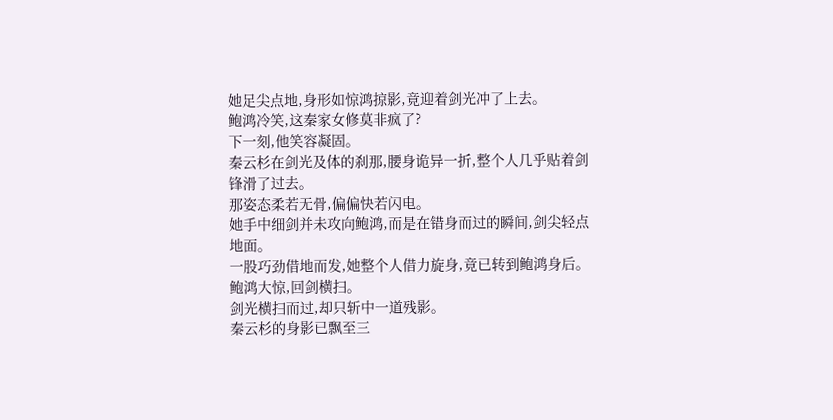她足尖点地,身形如惊鸿掠影,竟迎着剑光冲了上去。
鲍鸿冷笑,这秦家女修莫非疯了?
下一刻,他笑容凝固。
秦云杉在剑光及体的刹那,腰身诡异一折,整个人几乎贴着剑锋滑了过去。
那姿态柔若无骨,偏偏快若闪电。
她手中细剑并未攻向鲍鸿,而是在错身而过的瞬间,剑尖轻点地面。
一股巧劲借地而发,她整个人借力旋身,竟已转到鲍鸿身后。
鲍鸿大惊,回剑横扫。
剑光横扫而过,却只斩中一道残影。
秦云杉的身影已飘至三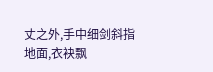丈之外,手中细剑斜指地面,衣袂飘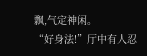飘,气定神闲。
“好身法!”厅中有人忍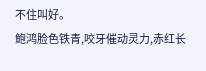不住叫好。
鲍鸿脸色铁青,咬牙催动灵力,赤红长